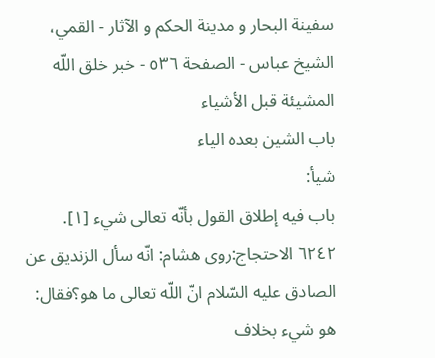سفینة البحار و مدینة الحکم و الآثار - القمي، الشيخ عباس - الصفحة ٥٣٦ - خبر خلق اللّه المشيئة قبل الأشياء
باب الشين بعده الياء
شيأ:
باب فيه إطلاق القول بأنّه تعالى شيء [١].
٦٢٤٢ الاحتجاج:روى هشام: انّه سأل الزنديق عن الصادق عليه السّلام انّ اللّه تعالى ما هو؟فقال:
هو شيء بخلاف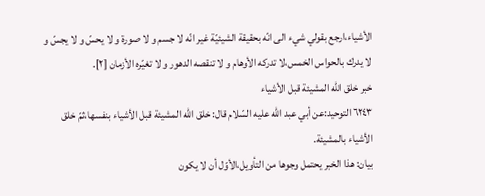الأشياء،ارجع بقولي شيء الى انّه بحقيقة الشيئيّة غير انّه لا جسم و لا صورة و لا يحسّ و لا يجسّ و لا يدرك بالحواس الخمس،لا تدركه الأوهام و لا تنقصه الدهور و لا تغيّره الأزمان [٢].
خبر خلق اللّه المشيئة قبل الأشياء
٦٢٤٣ التوحيد:عن أبي عبد اللّه عليه السّلام قال: خلق اللّه المشيئة قبل الأشياء بنفسها،ثمّ خلق الأشياء بالمشيئة.
بيان: هذا الخبر يحتمل وجوها من التأويل،الأوّل أن لا يكون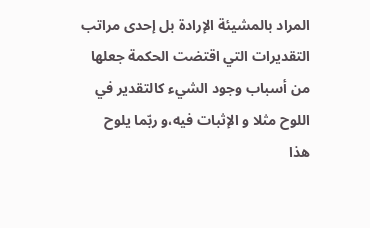المراد بالمشيئة الإرادة بل إحدى مراتب التقديرات التي اقتضت الحكمة جعلها من أسباب وجود الشيء كالتقدير في اللوح مثلا و الإثبات فيه،و ربّما يلوح هذا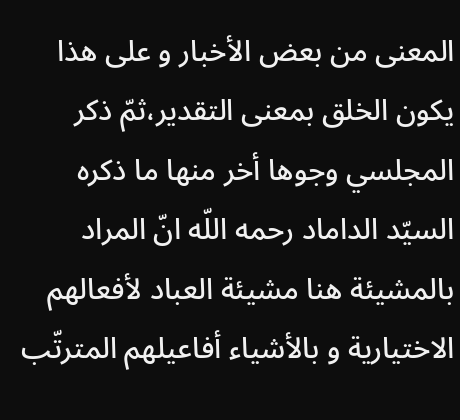المعنى من بعض الأخبار و على هذا يكون الخلق بمعنى التقدير،ثمّ ذكر المجلسي وجوها أخر منها ما ذكره السيّد الداماد رحمه اللّه انّ المراد بالمشيئة هنا مشيئة العباد لأفعالهم الاختيارية و بالأشياء أفاعيلهم المترتّب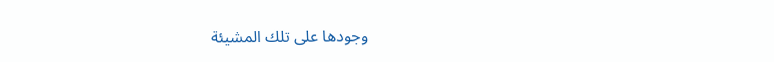وجودها على تلك المشيئة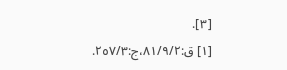[٣].
[١] ق:٨١/٩/٢،ج:٢٥٧/٣.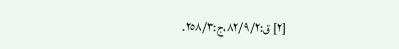[٢] ق:٨٢/٩/٢،ج:٢٥٨/٣.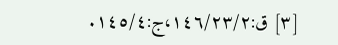[٣] ق:١٤٦/٢٣/٢،ج:١٤٥/٤.